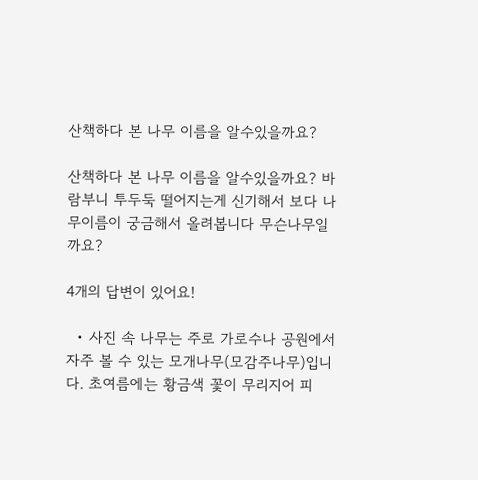산책하다 본 나무 이름을 알수있을까요?

산책하다 본 나무 이름을 알수있을까요? 바람부니 투두둑 떨어지는게 신기해서 보다 나무이름이 궁금해서 올려봅니다 무슨나무일까요?

4개의 답변이 있어요!

  • 사진 속 나무는 주로 가로수나 공원에서 자주 볼 수 있는 모개나무(모감주나무)입니다. 초여름에는 황금색 꽃이 무리지어 피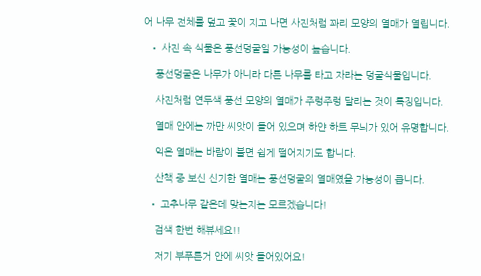어 나무 전체를 덮고 꽃이 지고 나면 사진처럼 꽈리 모양의 열매가 열립니다.

  • 사진 속 식물은 풍선덩굴일 가능성이 높습니다.

    풍선덩굴은 나무가 아니라 다른 나무를 타고 자라는 덩굴식물입니다.

    사진처럼 연두색 풍선 모양의 열매가 주렁주렁 달리는 것이 특징입니다.

    열매 안에는 까만 씨앗이 들어 있으며 하얀 하트 무늬가 있어 유명합니다.

    익은 열매는 바람이 불면 쉽게 떨어지기도 합니다.

    산책 중 보신 신기한 열매는 풍선덩굴의 열매였을 가능성이 큽니다.

  • 고추나무 같은데 맞는지는 모르겠습니다!

    검색 한번 해뷰세요!!

    저기 부푸른거 안에 씨앗 들어있어요!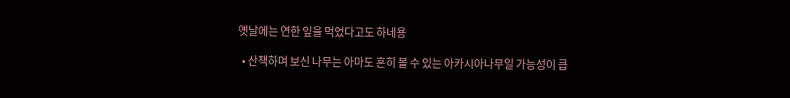옛날에는 연한 잎을 먹었다고도 하네용

  • 산책하며 보신 나무는 아마도 흔히 볼 수 있는 아카시아나무일 가능성이 큽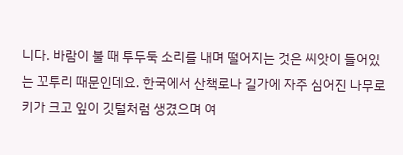니다. 바람이 불 때 투두둑 소리를 내며 떨어지는 것은 씨앗이 들어있는 꼬투리 때문인데요. 한국에서 산책로나 길가에 자주 심어진 나무로 키가 크고 잎이 깃털처럼 생겼으며 여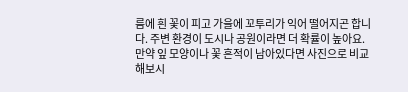름에 흰 꽃이 피고 가을에 꼬투리가 익어 떨어지곤 합니다. 주변 환경이 도시나 공원이라면 더 확률이 높아요. 만약 잎 모양이나 꽃 흔적이 남아있다면 사진으로 비교해보시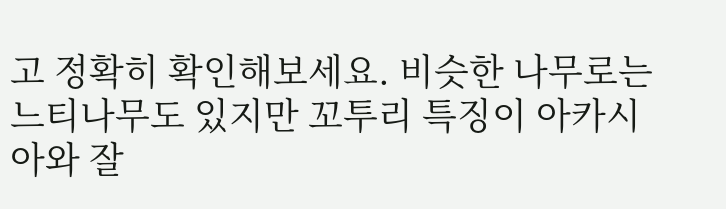고 정확히 확인해보세요. 비슷한 나무로는 느티나무도 있지만 꼬투리 특징이 아카시아와 잘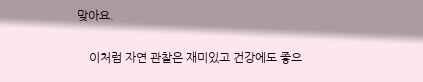맞아요.

    이처럼 자연 관찰은 재미있고 건강에도 좋으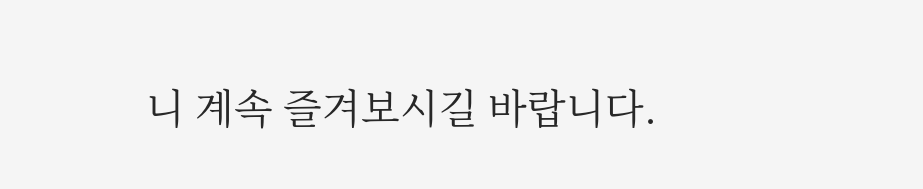니 계속 즐겨보시길 바랍니다.